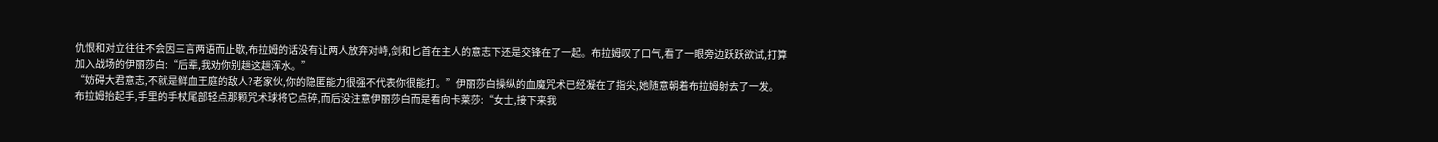仇恨和对立往往不会因三言两语而止歇,布拉姆的话没有让两人放弃对峙,剑和匕首在主人的意志下还是交锋在了一起。布拉姆叹了口气,看了一眼旁边跃跃欲试,打算加入战场的伊丽莎白:“后辈,我劝你别趟这趟浑水。”
“妨碍大君意志,不就是鲜血王庭的敌人?老家伙,你的隐匿能力很强不代表你很能打。”伊丽莎白操纵的血魔咒术已经凝在了指尖,她随意朝着布拉姆射去了一发。
布拉姆抬起手,手里的手杖尾部轻点那颗咒术球将它点碎,而后没注意伊丽莎白而是看向卡莱莎:“女士,接下来我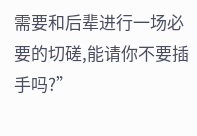需要和后辈进行一场必要的切磋,能请你不要插手吗?”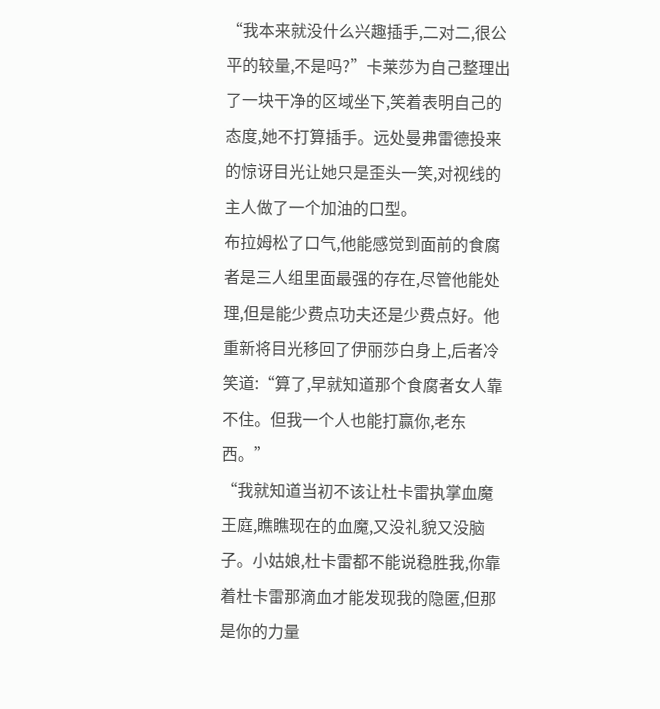“我本来就没什么兴趣插手,二对二,很公平的较量,不是吗?”卡莱莎为自己整理出了一块干净的区域坐下,笑着表明自己的态度,她不打算插手。远处曼弗雷德投来的惊讶目光让她只是歪头一笑,对视线的主人做了一个加油的口型。
布拉姆松了口气,他能感觉到面前的食腐者是三人组里面最强的存在,尽管他能处理,但是能少费点功夫还是少费点好。他重新将目光移回了伊丽莎白身上,后者冷笑道:“算了,早就知道那个食腐者女人靠不住。但我一个人也能打赢你,老东西。”
“我就知道当初不该让杜卡雷执掌血魔王庭,瞧瞧现在的血魔,又没礼貌又没脑子。小姑娘,杜卡雷都不能说稳胜我,你靠着杜卡雷那滴血才能发现我的隐匿,但那是你的力量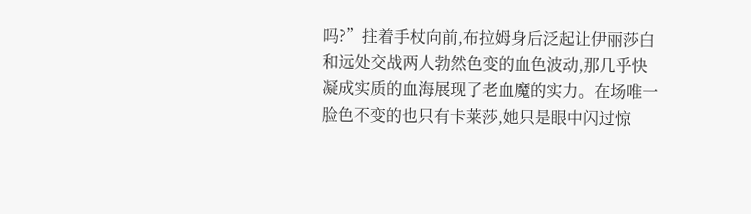吗?”拄着手杖向前,布拉姆身后泛起让伊丽莎白和远处交战两人勃然色变的血色波动,那几乎快凝成实质的血海展现了老血魔的实力。在场唯一脸色不变的也只有卡莱莎,她只是眼中闪过惊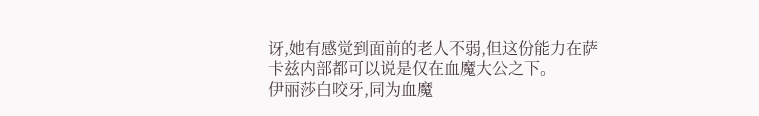讶,她有感觉到面前的老人不弱,但这份能力在萨卡兹内部都可以说是仅在血魔大公之下。
伊丽莎白咬牙,同为血魔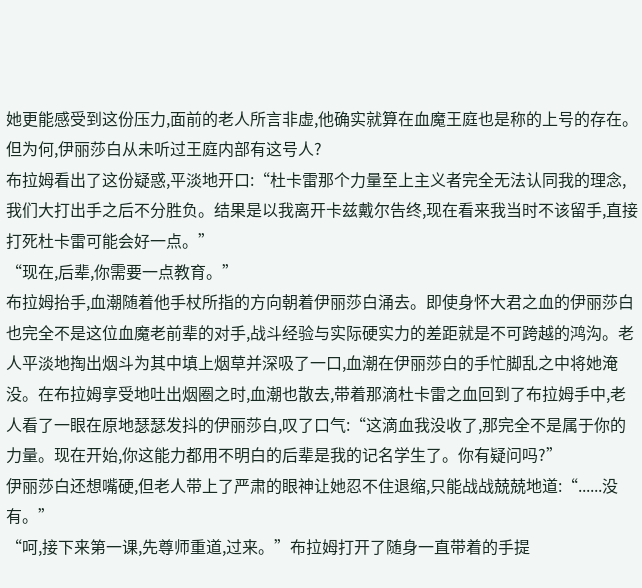她更能感受到这份压力,面前的老人所言非虚,他确实就算在血魔王庭也是称的上号的存在。但为何,伊丽莎白从未听过王庭内部有这号人?
布拉姆看出了这份疑惑,平淡地开口:“杜卡雷那个力量至上主义者完全无法认同我的理念,我们大打出手之后不分胜负。结果是以我离开卡兹戴尔告终,现在看来我当时不该留手,直接打死杜卡雷可能会好一点。”
“现在,后辈,你需要一点教育。”
布拉姆抬手,血潮随着他手杖所指的方向朝着伊丽莎白涌去。即使身怀大君之血的伊丽莎白也完全不是这位血魔老前辈的对手,战斗经验与实际硬实力的差距就是不可跨越的鸿沟。老人平淡地掏出烟斗为其中填上烟草并深吸了一口,血潮在伊丽莎白的手忙脚乱之中将她淹没。在布拉姆享受地吐出烟圈之时,血潮也散去,带着那滴杜卡雷之血回到了布拉姆手中,老人看了一眼在原地瑟瑟发抖的伊丽莎白,叹了口气:“这滴血我没收了,那完全不是属于你的力量。现在开始,你这能力都用不明白的后辈是我的记名学生了。你有疑问吗?”
伊丽莎白还想嘴硬,但老人带上了严肃的眼神让她忍不住退缩,只能战战兢兢地道:“......没有。”
“呵,接下来第一课,先尊师重道,过来。”布拉姆打开了随身一直带着的手提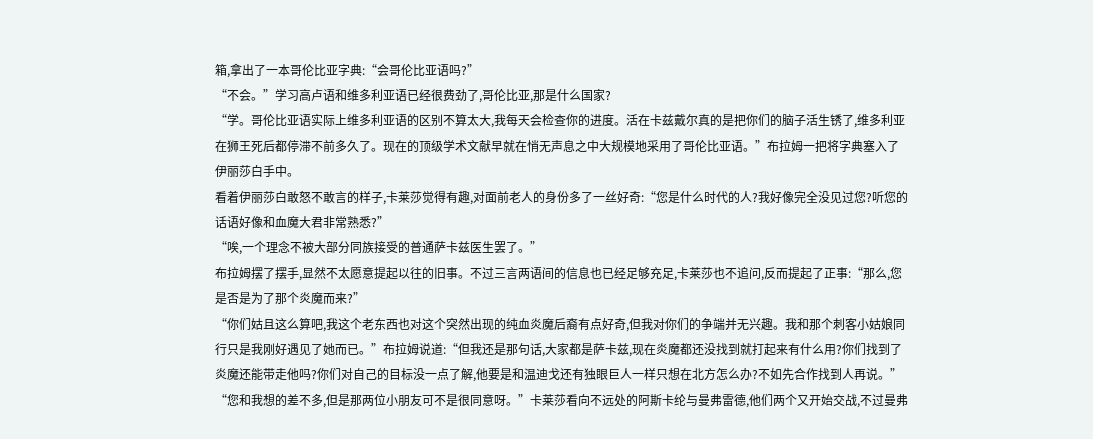箱,拿出了一本哥伦比亚字典:“会哥伦比亚语吗?”
“不会。”学习高卢语和维多利亚语已经很费劲了,哥伦比亚,那是什么国家?
“学。哥伦比亚语实际上维多利亚语的区别不算太大,我每天会检查你的进度。活在卡兹戴尔真的是把你们的脑子活生锈了,维多利亚在狮王死后都停滞不前多久了。现在的顶级学术文献早就在悄无声息之中大规模地采用了哥伦比亚语。”布拉姆一把将字典塞入了伊丽莎白手中。
看着伊丽莎白敢怒不敢言的样子,卡莱莎觉得有趣,对面前老人的身份多了一丝好奇:“您是什么时代的人?我好像完全没见过您?听您的话语好像和血魔大君非常熟悉?”
“唉,一个理念不被大部分同族接受的普通萨卡兹医生罢了。”
布拉姆摆了摆手,显然不太愿意提起以往的旧事。不过三言两语间的信息也已经足够充足,卡莱莎也不追问,反而提起了正事:“那么,您是否是为了那个炎魔而来?”
“你们姑且这么算吧,我这个老东西也对这个突然出现的纯血炎魔后裔有点好奇,但我对你们的争端并无兴趣。我和那个刺客小姑娘同行只是我刚好遇见了她而已。”布拉姆说道:“但我还是那句话,大家都是萨卡兹,现在炎魔都还没找到就打起来有什么用?你们找到了炎魔还能带走他吗?你们对自己的目标没一点了解,他要是和温迪戈还有独眼巨人一样只想在北方怎么办?不如先合作找到人再说。”
“您和我想的差不多,但是那两位小朋友可不是很同意呀。”卡莱莎看向不远处的阿斯卡纶与曼弗雷德,他们两个又开始交战,不过曼弗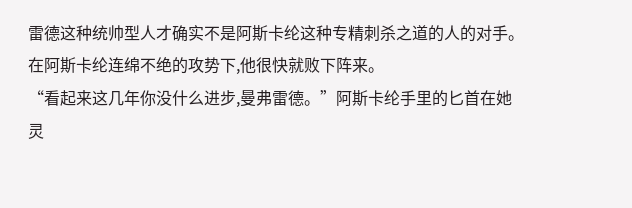雷德这种统帅型人才确实不是阿斯卡纶这种专精刺杀之道的人的对手。在阿斯卡纶连绵不绝的攻势下,他很快就败下阵来。
“看起来这几年你没什么进步,曼弗雷德。”阿斯卡纶手里的匕首在她灵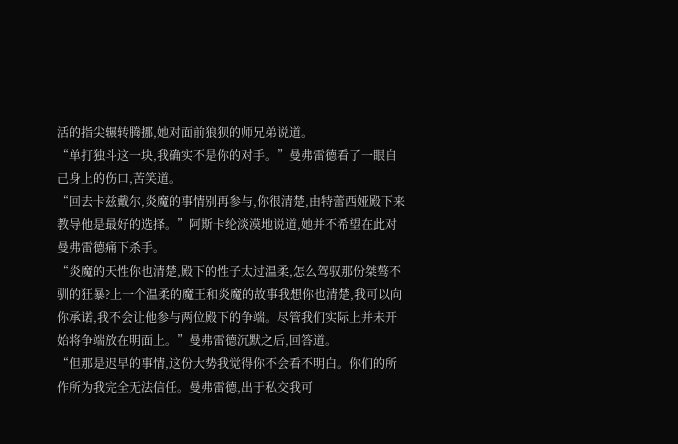活的指尖辗转腾挪,她对面前狼狈的师兄弟说道。
“单打独斗这一块,我确实不是你的对手。”曼弗雷德看了一眼自己身上的伤口,苦笑道。
“回去卡兹戴尔,炎魔的事情别再参与,你很清楚,由特蕾西娅殿下来教导他是最好的选择。”阿斯卡纶淡漠地说道,她并不希望在此对曼弗雷德痛下杀手。
“炎魔的天性你也清楚,殿下的性子太过温柔,怎么驾驭那份桀骜不驯的狂暴?上一个温柔的魔王和炎魔的故事我想你也清楚,我可以向你承诺,我不会让他参与两位殿下的争端。尽管我们实际上并未开始将争端放在明面上。”曼弗雷德沉默之后,回答道。
“但那是迟早的事情,这份大势我觉得你不会看不明白。你们的所作所为我完全无法信任。曼弗雷德,出于私交我可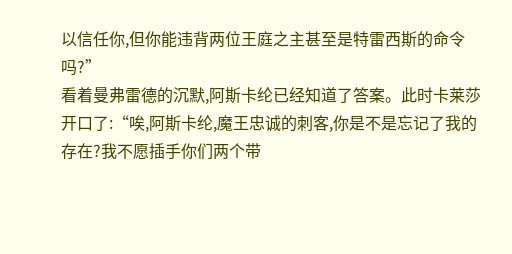以信任你,但你能违背两位王庭之主甚至是特雷西斯的命令吗?”
看着曼弗雷德的沉默,阿斯卡纶已经知道了答案。此时卡莱莎开口了:“唉,阿斯卡纶,魔王忠诚的刺客,你是不是忘记了我的存在?我不愿插手你们两个带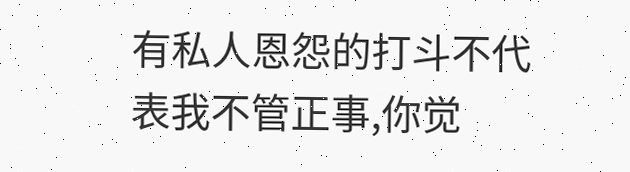有私人恩怨的打斗不代表我不管正事,你觉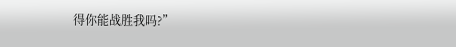得你能战胜我吗?”